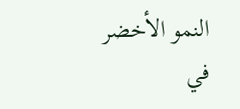النمو الأخضر في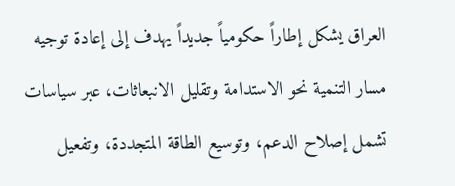العراق يشكل إطاراً حكومياً جديداً يهدف إلى إعادة توجيه مسار التنمية نحو الاستدامة وتقليل الانبعاثات، عبر سياسات تشمل إصلاح الدعم، وتوسيع الطاقة المتجددة، وتفعيل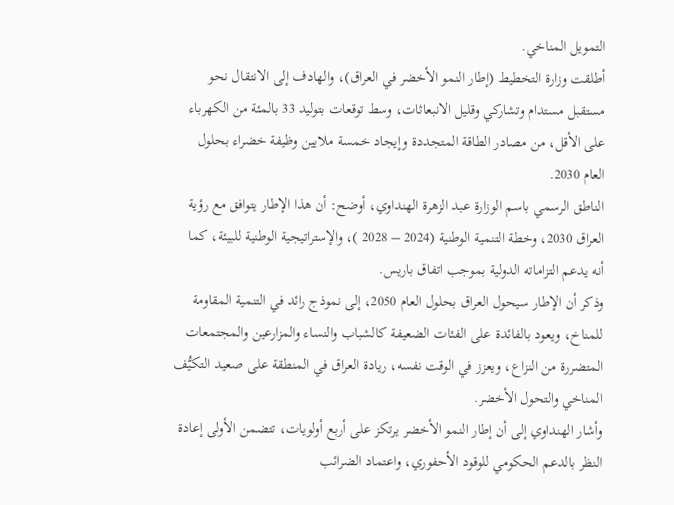التمويل المناخي.
أطلقت وزارة التخطيط (إطار النمو الأخضر في العراق)، والهادف إلى الانتقال نحو مستقبل مستدام وتشاركي وقليل الانبعاثات، وسط توقعات بتوليد 33 بالمئة من الكهرباء على الأقل، من مصادر الطاقة المتجددة وإيجاد خمسة ملايين وظيفة خضراء بحلول العام 2030.
الناطق الرسمي باسم الوزارة عبد الزهرة الهنداوي، أوضح: أن هذا الإطار يتوافق مع رؤية العراق 2030، وخطة التنمية الوطنية (2024 – 2028 )، والإستراتيجية الوطنية للبيئة، كما أنه يدعم التزاماته الدولية بموجب اتفاق باريس.
وذكر أن الإطار سيحول العراق بحلول العام 2050، إلى نموذج رائد في التنمية المقاومة للمناخ، ويعود بالفائدة على الفئات الضعيفة كالشباب والنساء والمزارعين والمجتمعات المتضررة من النزاع، ويعزز في الوقت نفسه، ريادة العراق في المنطقة على صعيد التكيُّف المناخي والتحول الأخضر.
وأشار الهنداوي إلى أن إطار النمو الأخضر يرتكز على أربع أولويات، تتضمن الأولى إعادة النظر بالدعم الحكومي للوقود الأحفوري، واعتماد الضرائب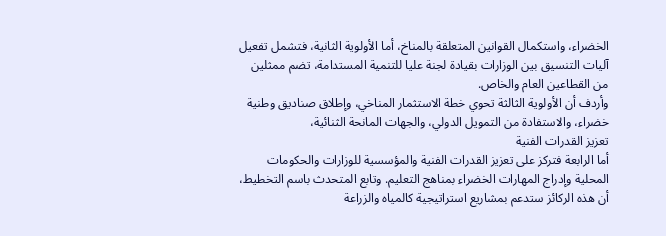الخضراء، واستكمال القوانين المتعلقة بالمناخ، أما الأولوية الثانية، فتشمل تفعيل آليات التنسيق بين الوزارات بقيادة لجنة عليا للتنمية المستدامة، تضم ممثلين من القطاعين العام والخاص.
وأردف أن الأولوية الثالثة تحوي خطة الاستثمار المناخي، وإطلاق صناديق وطنية خضراء، والاستفادة من التمويل الدولي، والجهات المانحة الثنائية،
تعزيز القدرات الفنية
أما الرابعة فتركز على تعزيز القدرات الفنية والمؤسسية للوزارات والحكومات المحلية وإدراج المهارات الخضراء بمناهج التعليم. وتابع المتحدث باسم التخطيط، أن هذه الركائز ستدعم بمشاريع استراتيجية كالمياه والزراعة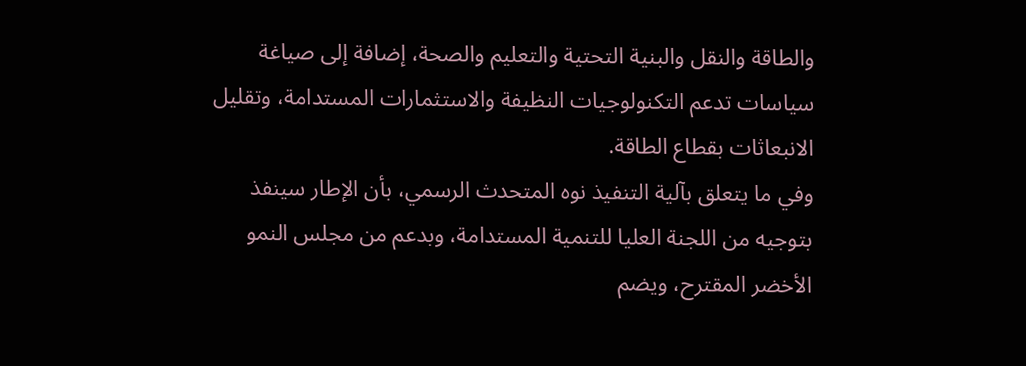والطاقة والنقل والبنية التحتية والتعليم والصحة، إضافة إلى صياغة سياسات تدعم التكنولوجيات النظيفة والاستثمارات المستدامة، وتقليل الانبعاثات بقطاع الطاقة.
وفي ما يتعلق بآلية التنفيذ نوه المتحدث الرسمي، بأن الإطار سينفذ بتوجيه من اللجنة العليا للتنمية المستدامة، وبدعم من مجلس النمو الأخضر المقترح، ويضم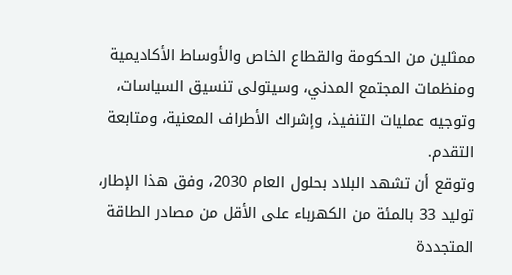ممثلين من الحكومة والقطاع الخاص والأوساط الأكاديمية ومنظمات المجتمع المدني، وسيتولى تنسيق السياسات، وتوجيه عمليات التنفيذ، وإشراك الأطراف المعنية، ومتابعة التقدم.
وتوقع أن تشهد البلاد بحلول العام 2030، وفق هذا الإطار، توليد 33 بالمئة من الكهرباء على الأقل من مصادر الطاقة المتجددة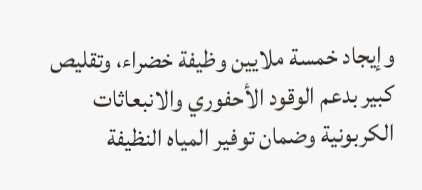وإيجاد خمسة ملايين وظيفة خضراء، وتقليص كبير بدعم الوقود الأحفوري والانبعاثات الكربونية وضمان توفير المياه النظيفة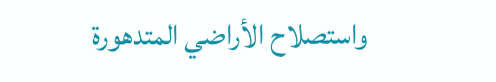واستصلاح الأراضي المتدهورة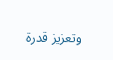وتعزيز قدرة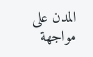المدن على مواجهة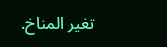تغير المناخ.